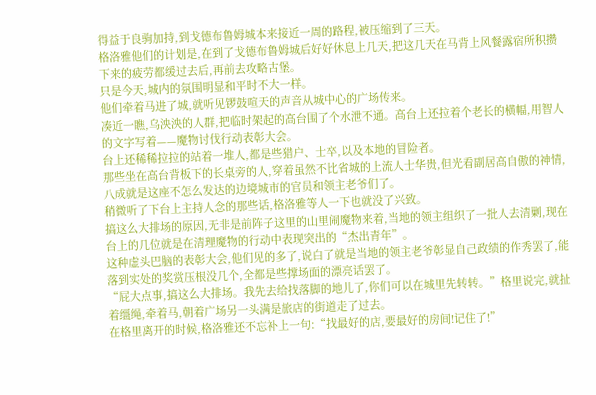得益于良驹加持,到戈德布鲁姆城本来接近一周的路程,被压缩到了三天。
格洛雅他们的计划是,在到了戈德布鲁姆城后好好休息上几天,把这几天在马背上风餐露宿所积攒下来的疲劳都缓过去后,再前去攻略古堡。
只是今天,城内的氛围明显和平时不大一样。
他们牵着马进了城,就听见锣鼓喧天的声音从城中心的广场传来。
凑近一瞧,乌泱泱的人群,把临时架起的高台围了个水泄不通。高台上还拉着个老长的横幅,用智人的文字写着——魔物讨伐行动表彰大会。
台上还稀稀拉拉的站着一堆人,都是些猎户、士卒,以及本地的冒险者。
那些坐在高台背板下的长桌旁的人,穿着虽然不比省城的上流人士华贵,但光看副居高自傲的神情,八成就是这座不怎么发达的边境城市的官员和领主老爷们了。
稍微听了下台上主持人念的那些话,格洛雅等人一下也就没了兴致。
搞这么大排场的原因,无非是前阵子这里的山里闹魔物来着,当地的领主组织了一批人去清剿,现在台上的几位就是在清理魔物的行动中表现突出的“杰出青年”。
这种虚头巴脑的表彰大会,他们见的多了,说白了就是当地的领主老爷彰显自己政绩的作秀罢了,能落到实处的奖赏压根没几个,全都是些撑场面的漂亮话罢了。
“屁大点事,搞这么大排场。我先去给找落脚的地儿了,你们可以在城里先转转。”格里说完,就扯着缰绳,牵着马,朝着广场另一头满是旅店的街道走了过去。
在格里离开的时候,格洛雅还不忘补上一句:“找最好的店,要最好的房间!记住了!”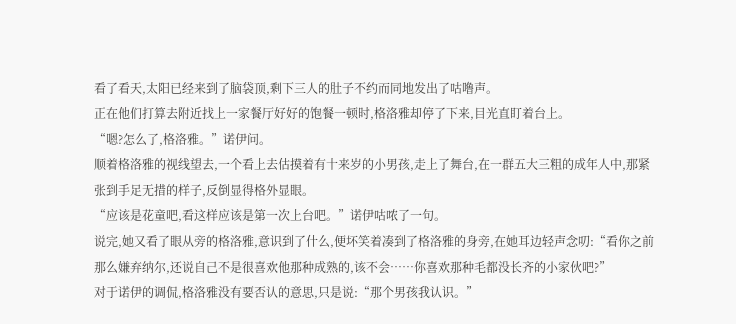看了看天,太阳已经来到了脑袋顶,剩下三人的肚子不约而同地发出了咕噜声。
正在他们打算去附近找上一家餐厅好好的饱餐一顿时,格洛雅却停了下来,目光直盯着台上。
“嗯?怎么了,格洛雅。”诺伊问。
顺着格洛雅的视线望去,一个看上去估摸着有十来岁的小男孩,走上了舞台,在一群五大三粗的成年人中,那紧张到手足无措的样子,反倒显得格外显眼。
“应该是花童吧,看这样应该是第一次上台吧。”诺伊咕哝了一句。
说完,她又看了眼从旁的格洛雅,意识到了什么,便坏笑着凑到了格洛雅的身旁,在她耳边轻声念叨:“看你之前那么嫌弃纳尔,还说自己不是很喜欢他那种成熟的,该不会……你喜欢那种毛都没长齐的小家伙吧?”
对于诺伊的调侃,格洛雅没有要否认的意思,只是说:“那个男孩我认识。”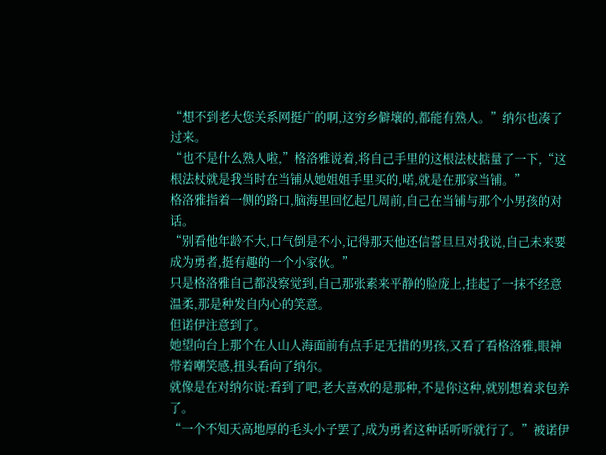“想不到老大您关系网挺广的啊,这穷乡僻壤的,都能有熟人。”纳尔也凑了过来。
“也不是什么熟人啦,”格洛雅说着,将自己手里的这根法杖掂量了一下,“这根法杖就是我当时在当铺从她姐姐手里买的,喏,就是在那家当铺。”
格洛雅指着一侧的路口,脑海里回忆起几周前,自己在当铺与那个小男孩的对话。
“别看他年龄不大,口气倒是不小,记得那天他还信誓旦旦对我说,自己未来要成为勇者,挺有趣的一个小家伙。”
只是格洛雅自己都没察觉到,自己那张素来平静的脸庞上,挂起了一抹不经意温柔,那是种发自内心的笑意。
但诺伊注意到了。
她望向台上那个在人山人海面前有点手足无措的男孩,又看了看格洛雅,眼神带着嘲笑感,扭头看向了纳尔。
就像是在对纳尔说:看到了吧,老大喜欢的是那种,不是你这种,就别想着求包养了。
“一个不知天高地厚的毛头小子罢了,成为勇者这种话听听就行了。”被诺伊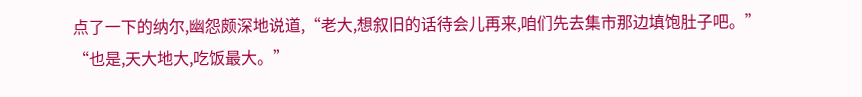点了一下的纳尔,幽怨颇深地说道,“老大,想叙旧的话待会儿再来,咱们先去集市那边填饱肚子吧。”
“也是,天大地大,吃饭最大。”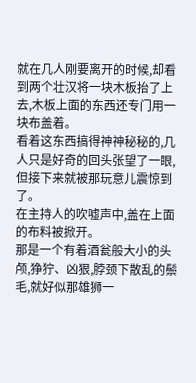就在几人刚要离开的时候,却看到两个壮汉将一块木板抬了上去,木板上面的东西还专门用一块布盖着。
看着这东西搞得神神秘秘的,几人只是好奇的回头张望了一眼,但接下来就被那玩意儿震惊到了。
在主持人的吹嘘声中,盖在上面的布料被掀开。
那是一个有着酒瓮般大小的头颅,狰狞、凶狠,脖颈下散乱的鬃毛,就好似那雄狮一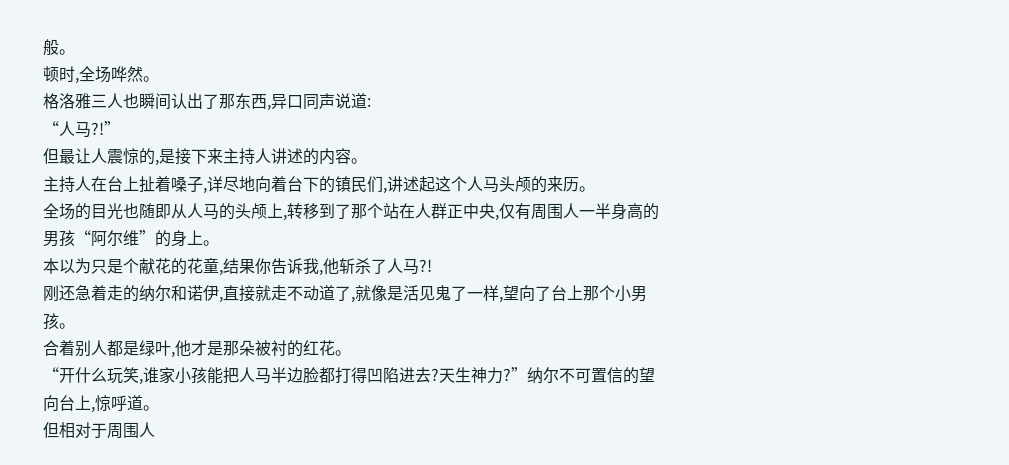般。
顿时,全场哗然。
格洛雅三人也瞬间认出了那东西,异口同声说道:
“人马?!”
但最让人震惊的,是接下来主持人讲述的内容。
主持人在台上扯着嗓子,详尽地向着台下的镇民们,讲述起这个人马头颅的来历。
全场的目光也随即从人马的头颅上,转移到了那个站在人群正中央,仅有周围人一半身高的男孩“阿尔维”的身上。
本以为只是个献花的花童,结果你告诉我,他斩杀了人马?!
刚还急着走的纳尔和诺伊,直接就走不动道了,就像是活见鬼了一样,望向了台上那个小男孩。
合着别人都是绿叶,他才是那朵被衬的红花。
“开什么玩笑,谁家小孩能把人马半边脸都打得凹陷进去?天生神力?”纳尔不可置信的望向台上,惊呼道。
但相对于周围人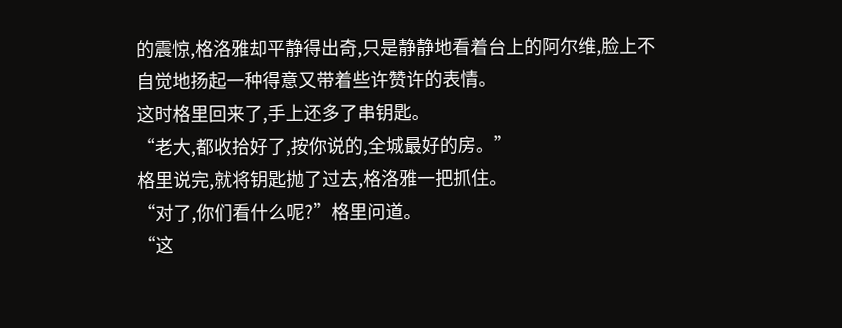的震惊,格洛雅却平静得出奇,只是静静地看着台上的阿尔维,脸上不自觉地扬起一种得意又带着些许赞许的表情。
这时格里回来了,手上还多了串钥匙。
“老大,都收拾好了,按你说的,全城最好的房。”
格里说完,就将钥匙抛了过去,格洛雅一把抓住。
“对了,你们看什么呢?”格里问道。
“这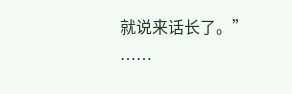就说来话长了。”
……